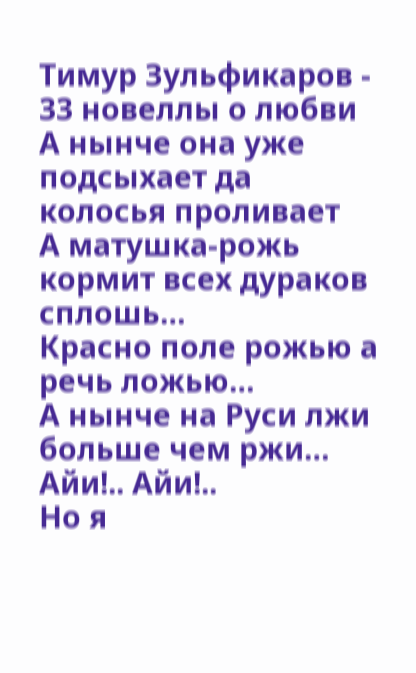Тимур Зульфикаров - 33 новеллы о любви
А нынче она уже подсыхает да колосья проливает
А матушка-рожь кормит всех дураков сплошь…
Красно поле рожью а речь ложью…
А нынче на Руси лжи больше чем ржи…
Айи!.. Айи!..
Но я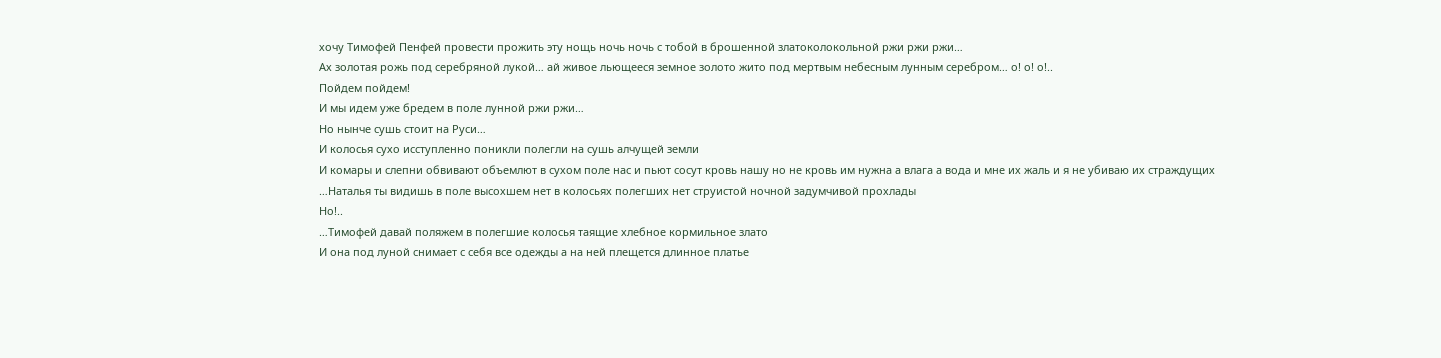хочу Тимофей Пенфей провести прожить эту нощь ночь ночь с тобой в брошенной златоколокольной ржи ржи ржи…
Ах золотая рожь под серебряной лукой… ай живое льющееся земное золото жито под мертвым небесным лунным серебром… о! о! о!..
Пойдем пойдем!
И мы идем уже бредем в поле лунной ржи ржи…
Но нынче сушь стоит на Руси…
И колосья сухо исступленно поникли полегли на сушь алчущей земли
И комары и слепни обвивают объемлют в сухом поле нас и пьют сосут кровь нашу но не кровь им нужна а влага а вода и мне их жаль и я не убиваю их страждущих
…Наталья ты видишь в поле высохшем нет в колосьях полегших нет струистой ночной задумчивой прохлады
Но!..
…Тимофей давай поляжем в полегшие колосья таящие хлебное кормильное злато
И она под луной снимает с себя все одежды а на ней плещется длинное платье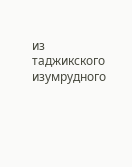из таджикского изумрудного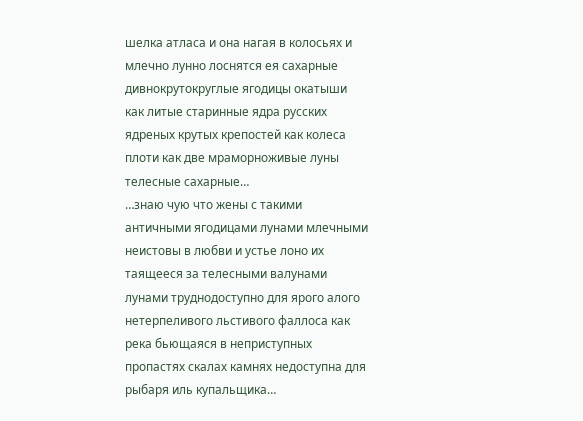шелка атласа и она нагая в колосьях и млечно лунно лоснятся ея сахарные дивнокрутокруглые ягодицы окатыши как литые старинные ядра русских ядреных крутых крепостей как колеса плоти как две мраморноживые луны телесные сахарные…
…знаю чую что жены с такими античными ягодицами лунами млечными неистовы в любви и устье лоно их таящееся за телесными валунами лунами труднодоступно для ярого алого нетерпеливого льстивого фаллоса как река бьющаяся в неприступных пропастях скалах камнях недоступна для рыбаря иль купальщика…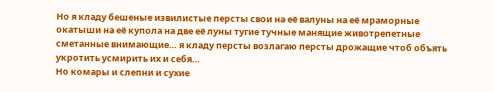Но я кладу бешеные извилистые персты свои на её валуны на её мраморные окатыши на её купола на две её луны тугие тучные манящие животрепетные сметанные внимающие… я кладу персты возлагаю персты дрожащие чтоб объять укротить усмирить их и себя…
Но комары и слепни и сухие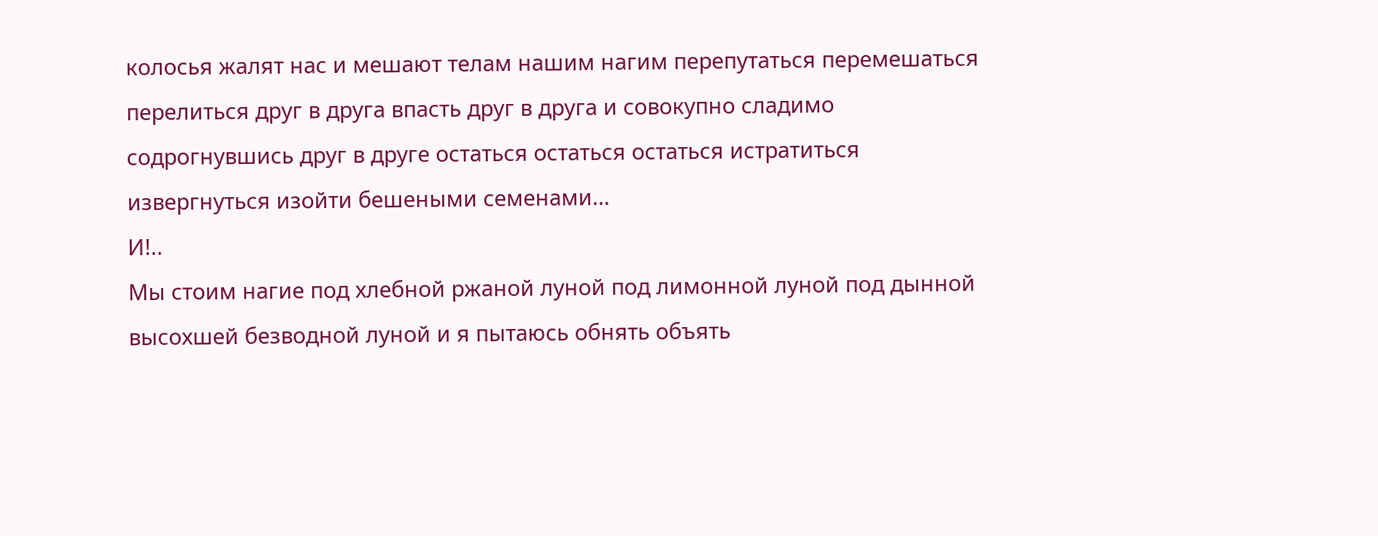колосья жалят нас и мешают телам нашим нагим перепутаться перемешаться перелиться друг в друга впасть друг в друга и совокупно сладимо содрогнувшись друг в друге остаться остаться остаться истратиться извергнуться изойти бешеными семенами…
И!..
Мы стоим нагие под хлебной ржаной луной под лимонной луной под дынной высохшей безводной луной и я пытаюсь обнять объять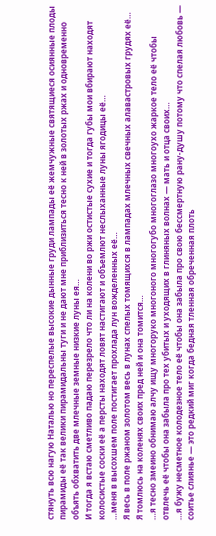стянуть всю нагую Наталью но переспелые высокие дынные груди лампады её жемчужные святящиеся осиянные плоды пирамиды её так велики пирамидальны туги и не дают мне приблизиться тесно к ней в золотых ржах и одновременно объять обхватить две млечные земные низкие луны ея…
И тогда я встаю сметливо падаю перезрело что ли на колени во ржи остистые сухие и тогда губы мои вбирают находят колосистые соски её а персты находят ловят настигают и объемлют неслыханные луны ягодицы её…
…меня в высохшем поле постигает прохлада лун вожделенных её…
Я весь в поле ржаном золотом весь в лунах спелых томящихся в лампадах млечных свечных алавастровых грудях её…
Я томлюсь на коленях своих пред ней и она томится…
…я тесно змеино обнимаю алчу ищу многоруко многоного многогубо многоглазо многоухо жаркое тело её чтобы отвлечь её чтобы она забыла про тех убитых и уходящих в глиняных волнах — мать и отца своих…
…я бужу несметное колодезное тело её чтобы она забыла про свою бессмертную рану-душу потому что спелая любовь — соитье слиянье — это редкий миг когда бедная тленная обреченная плоть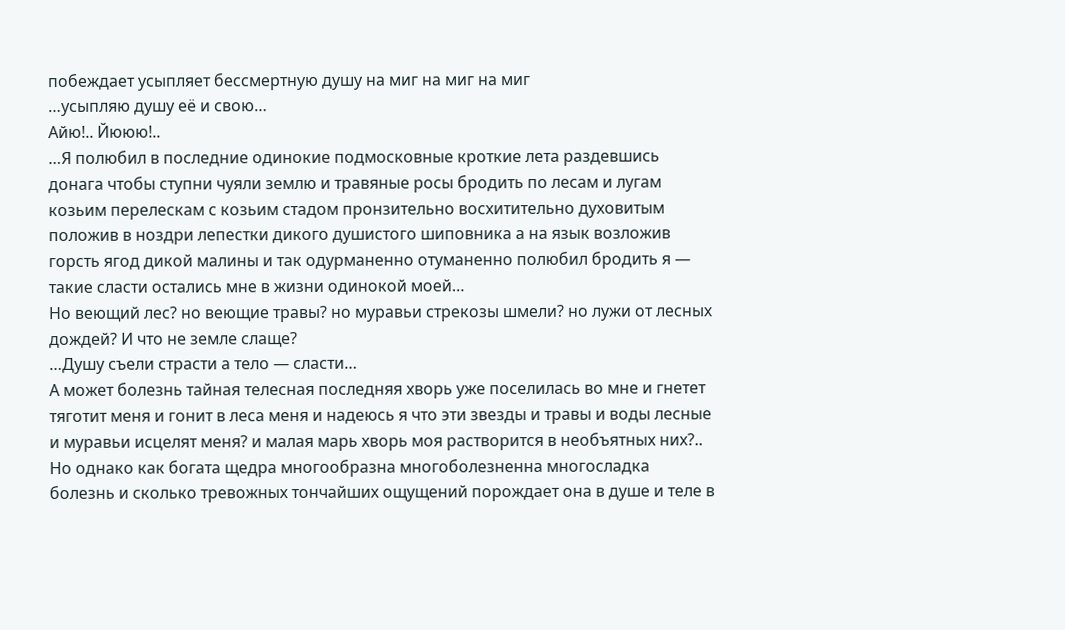побеждает усыпляет бессмертную душу на миг на миг на миг
…усыпляю душу её и свою…
Айю!.. Йююю!..
…Я полюбил в последние одинокие подмосковные кроткие лета раздевшись донага чтобы ступни чуяли землю и травяные росы бродить по лесам и лугам козьим перелескам с козьим стадом пронзительно восхитительно духовитым положив в ноздри лепестки дикого душистого шиповника а на язык возложив горсть ягод дикой малины и так одурманенно отуманенно полюбил бродить я — такие сласти остались мне в жизни одинокой моей…
Но веющий лес? но веющие травы? но муравьи стрекозы шмели? но лужи от лесных дождей? И что не земле слаще?
…Душу съели страсти а тело — сласти…
А может болезнь тайная телесная последняя хворь уже поселилась во мне и гнетет тяготит меня и гонит в леса меня и надеюсь я что эти звезды и травы и воды лесные и муравьи исцелят меня? и малая марь хворь моя растворится в необъятных них?..
Но однако как богата щедра многообразна многоболезненна многосладка болезнь и сколько тревожных тончайших ощущений порождает она в душе и теле в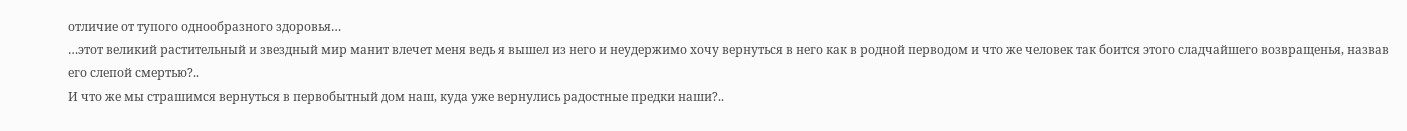отличие от тупого однообразного здоровья…
…этот великий растительный и звездный мир манит влечет меня ведь я вышел из него и неудержимо хочу вернуться в него как в родной перводом и что же человек так боится этого сладчайшего возвращенья, назвав его слепой смертью?..
И что же мы страшимся вернуться в первобытный дом наш, куда уже вернулись радостные предки наши?..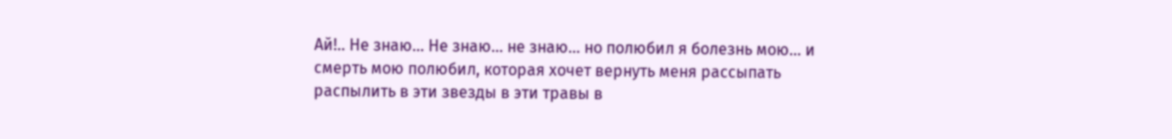Ай!.. Не знаю… Не знаю… не знаю… но полюбил я болезнь мою… и смерть мою полюбил, которая хочет вернуть меня рассыпать распылить в эти звезды в эти травы в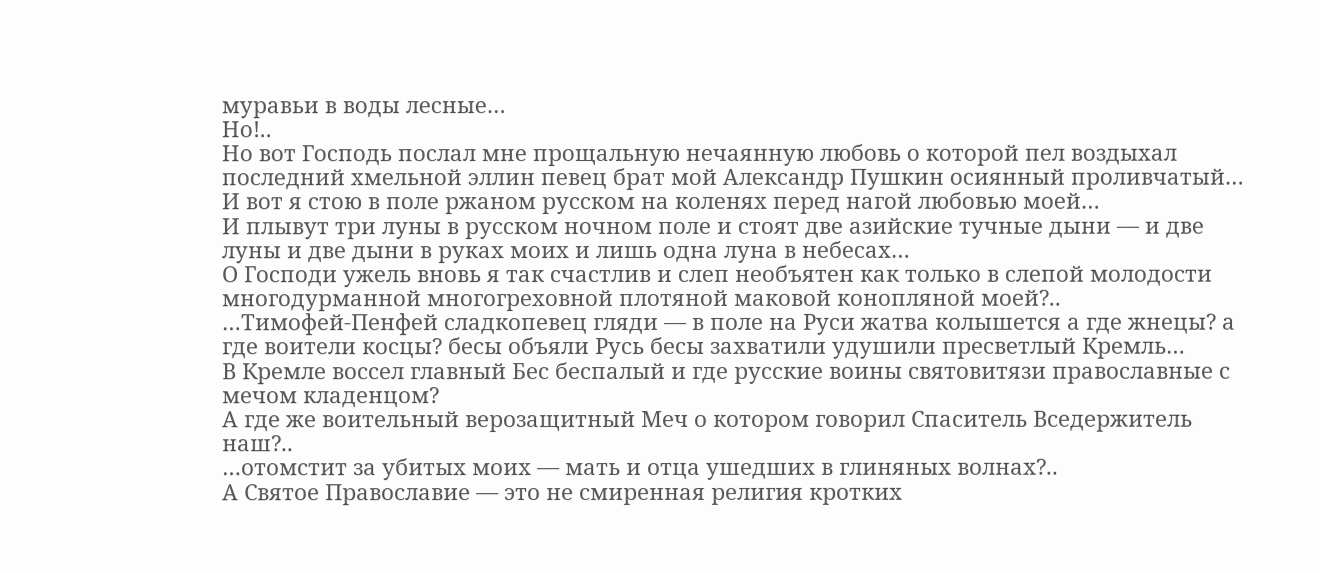муравьи в воды лесные…
Но!..
Но вот Господь послал мне прощальную нечаянную любовь о которой пел воздыхал последний хмельной эллин певец брат мой Александр Пушкин осиянный проливчатый…
И вот я стою в поле ржаном русском на коленях перед нагой любовью моей…
И плывут три луны в русском ночном поле и стоят две азийские тучные дыни — и две луны и две дыни в руках моих и лишь одна луна в небесах…
О Господи ужель вновь я так счастлив и слеп необъятен как только в слепой молодости многодурманной многогреховной плотяной маковой конопляной моей?..
…Тимофей-Пенфей сладкопевец гляди — в поле на Руси жатва колышется а где жнецы? а где воители косцы? бесы объяли Русь бесы захватили удушили пресветлый Кремль…
В Кремле воссел главный Бес беспалый и где русские воины святовитязи православные с мечом кладенцом?
А где же воительный верозащитный Меч о котором говорил Спаситель Вседержитель наш?..
…отомстит за убитых моих — мать и отца ушедших в глиняных волнах?..
А Святое Православие — это не смиренная религия кротких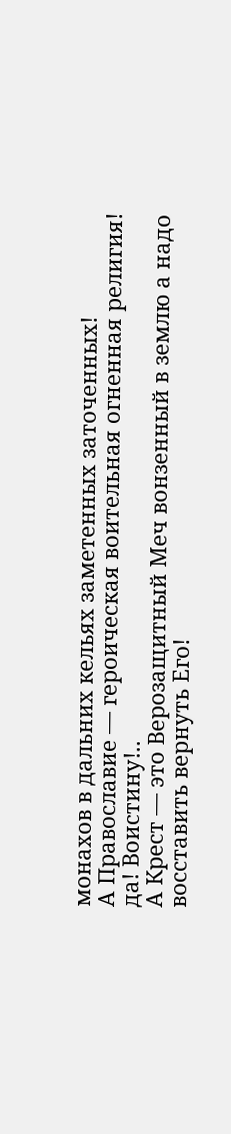монахов в дальних кельях заметенных заточенных!
А Православие — героическая воительная огненная религия! да! Воистину!..
А Крест — это Верозащитный Меч вонзенный в землю а надо восставить вернуть Его!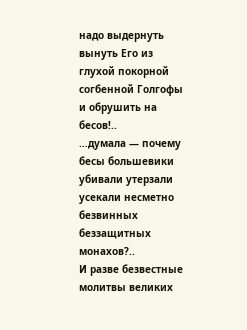надо выдернуть вынуть Его из глухой покорной согбенной Голгофы и обрушить на бесов!..
…думала — почему бесы большевики убивали утерзали усекали несметно безвинных беззащитных монахов?..
И разве безвестные молитвы великих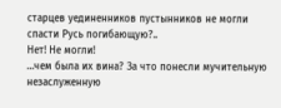старцев уединенников пустынников не могли спасти Русь погибающую?..
Нет! Не могли!
…чем была их вина? За что понесли мучительную незаслуженную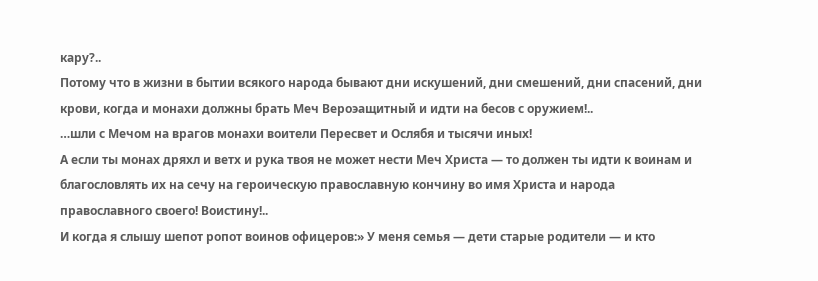кару?..
Потому что в жизни в бытии всякого народа бывают дни искушений, дни смешений, дни спасений, дни крови, когда и монахи должны брать Меч Вероэащитный и идти на бесов с оружием!..
…шли с Мечом на врагов монахи воители Пересвет и Ослябя и тысячи иных!
А если ты монах дряхл и ветх и рука твоя не может нести Меч Христа — то должен ты идти к воинам и благословлять их на сечу на героическую православную кончину во имя Христа и народа православного своего! Воистину!..
И когда я слышу шепот ропот воинов офицеров:» У меня семья — дети старые родители — и кто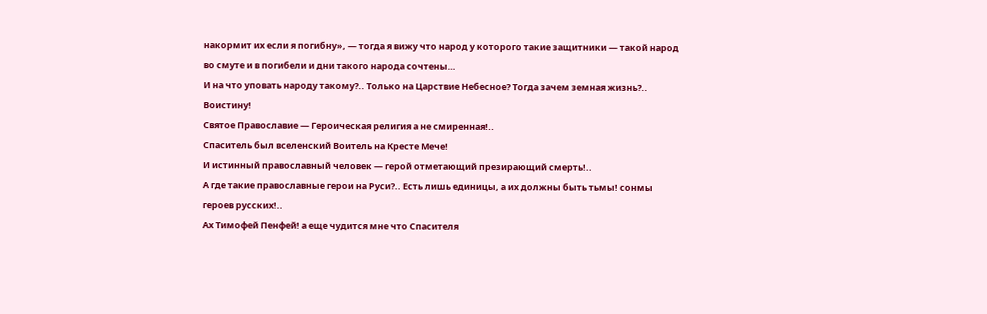накормит их если я погибну», — тогда я вижу что народ у которого такие защитники — такой народ во смуте и в погибели и дни такого народа сочтены…
И на что уповать народу такому?.. Только на Царствие Небесное? Тогда зачем земная жизнь?..
Воистину!
Святое Православие — Героическая религия а не смиренная!..
Спаситель был вселенский Воитель на Кресте Мече!
И истинный православный человек — герой отметающий презирающий смерть!..
А где такие православные герои на Руси?.. Есть лишь единицы, а их должны быть тьмы! сонмы героев русских!..
Ах Тимофей Пенфей! а еще чудится мне что Спасителя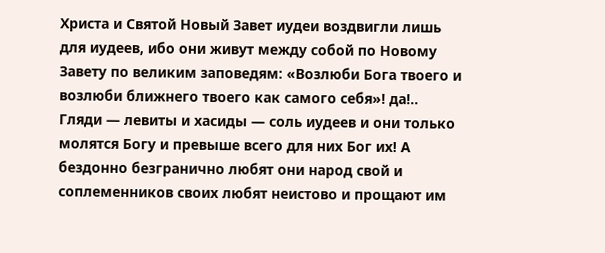Христа и Святой Новый Завет иудеи воздвигли лишь для иудеев, ибо они живут между собой по Новому Завету по великим заповедям: «Возлюби Бога твоего и возлюби ближнего твоего как самого себя»! да!..
Гляди — левиты и хасиды — соль иудеев и они только молятся Богу и превыше всего для них Бог их! А бездонно безгранично любят они народ свой и соплеменников своих любят неистово и прощают им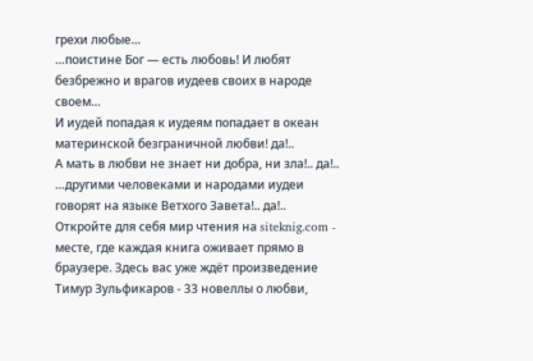грехи любые…
…поистине Бог — есть любовь! И любят безбрежно и врагов иудеев своих в народе своем…
И иудей попадая к иудеям попадает в океан материнской безграничной любви! да!..
А мать в любви не знает ни добра, ни зла!.. да!..
…другими человеками и народами иудеи говорят на языке Ветхого Завета!.. да!..
Откройте для себя мир чтения на siteknig.com - месте, где каждая книга оживает прямо в браузере. Здесь вас уже ждёт произведение Тимур Зульфикаров - 33 новеллы о любви,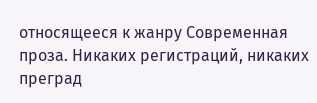относящееся к жанру Современная проза. Никаких регистраций, никаких преград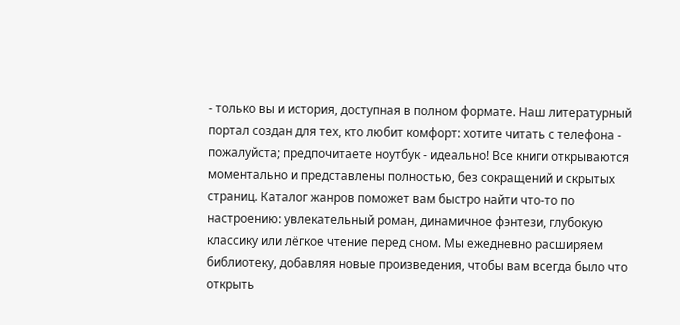- только вы и история, доступная в полном формате. Наш литературный портал создан для тех, кто любит комфорт: хотите читать с телефона - пожалуйста; предпочитаете ноутбук - идеально! Все книги открываются моментально и представлены полностью, без сокращений и скрытых страниц. Каталог жанров поможет вам быстро найти что-то по настроению: увлекательный роман, динамичное фэнтези, глубокую классику или лёгкое чтение перед сном. Мы ежедневно расширяем библиотеку, добавляя новые произведения, чтобы вам всегда было что открыть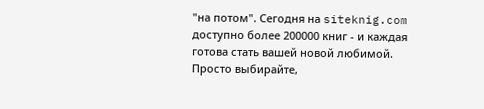"на потом". Сегодня на siteknig.com доступно более 200000 книг - и каждая готова стать вашей новой любимой. Просто выбирайте,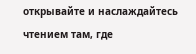открывайте и наслаждайтесь чтением там, где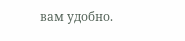вам удобно.